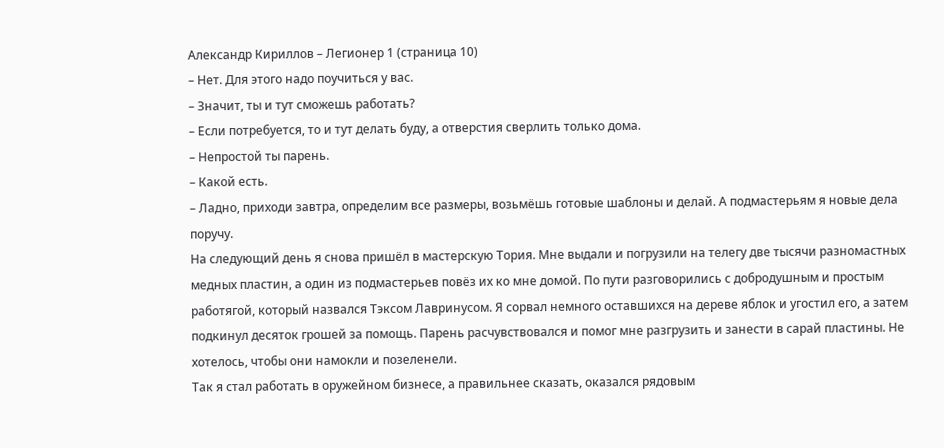Александр Кириллов – Легионер 1 (страница 10)
– Нет. Для этого надо поучиться у вас.
– Значит, ты и тут сможешь работать?
– Если потребуется, то и тут делать буду, а отверстия сверлить только дома.
– Непростой ты парень.
– Какой есть.
– Ладно, приходи завтра, определим все размеры, возьмёшь готовые шаблоны и делай. А подмастерьям я новые дела поручу.
На следующий день я снова пришёл в мастерскую Тория. Мне выдали и погрузили на телегу две тысячи разномастных медных пластин, а один из подмастерьев повёз их ко мне домой. По пути разговорились с добродушным и простым работягой, который назвался Тэксом Лавринусом. Я сорвал немного оставшихся на дереве яблок и угостил его, а затем подкинул десяток грошей за помощь. Парень расчувствовался и помог мне разгрузить и занести в сарай пластины. Не хотелось, чтобы они намокли и позеленели.
Так я стал работать в оружейном бизнесе, а правильнее сказать, оказался рядовым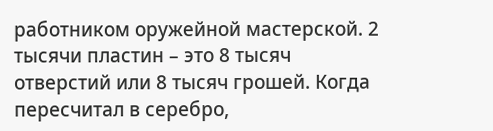работником оружейной мастерской. 2 тысячи пластин – это 8 тысяч отверстий или 8 тысяч грошей. Когда пересчитал в серебро,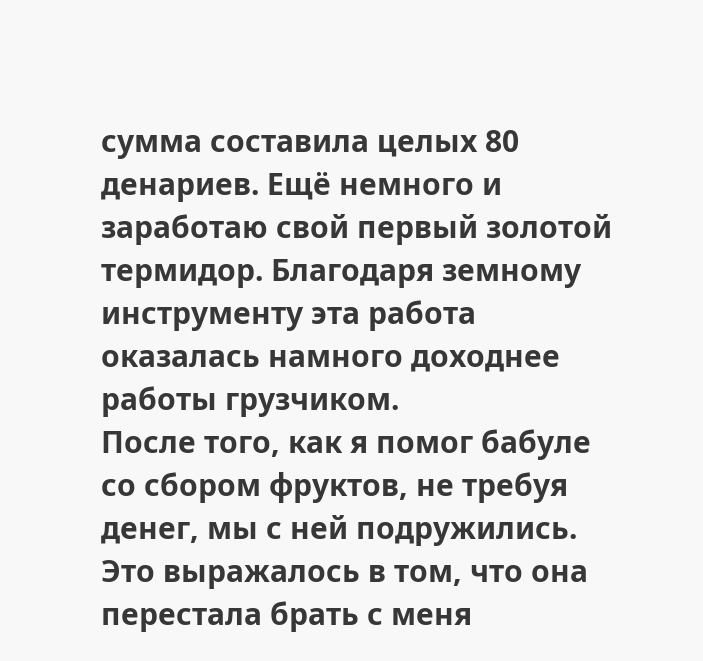сумма составила целых 80 денариев. Ещё немного и заработаю свой первый золотой термидор. Благодаря земному инструменту эта работа оказалась намного доходнее работы грузчиком.
После того, как я помог бабуле со сбором фруктов, не требуя денег, мы с ней подружились. Это выражалось в том, что она перестала брать с меня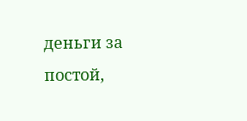деньги за постой,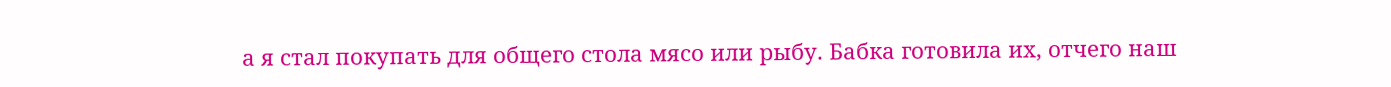а я стал покупать для общего стола мясо или рыбу. Бабка готовила их, отчего наш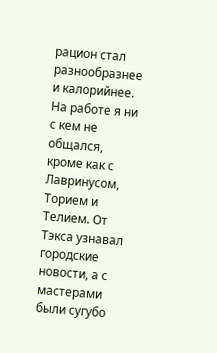рацион стал разнообразнее и калорийнее. На работе я ни с кем не общался, кроме как с Лавринусом, Торием и Телием. От Тэкса узнавал городские новости, а с мастерами были сугубо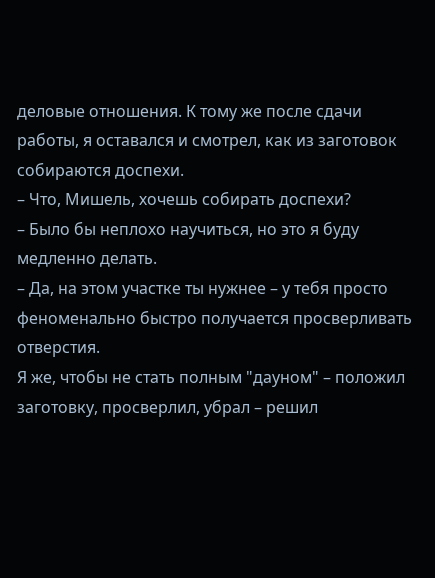деловые отношения. К тому же после сдачи работы, я оставался и смотрел, как из заготовок собираются доспехи.
– Что, Мишель, хочешь собирать доспехи?
– Было бы неплохо научиться, но это я буду медленно делать.
– Да, на этом участке ты нужнее – у тебя просто феноменально быстро получается просверливать отверстия.
Я же, чтобы не стать полным "дауном" – положил заготовку, просверлил, убрал – решил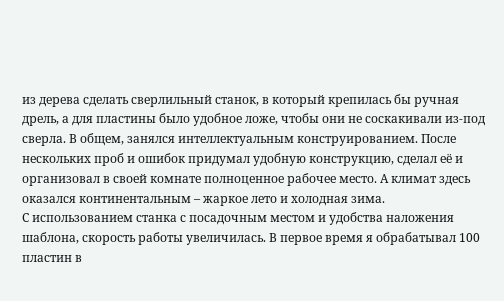из дерева сделать сверлильный станок, в который крепилась бы ручная дрель, а для пластины было удобное ложе, чтобы они не соскакивали из-под сверла. В общем, занялся интеллектуальным конструированием. После нескольких проб и ошибок придумал удобную конструкцию, сделал её и организовал в своей комнате полноценное рабочее место. А климат здесь оказался континентальным – жаркое лето и холодная зима.
С использованием станка с посадочным местом и удобства наложения шаблона, скорость работы увеличилась. В первое время я обрабатывал 100 пластин в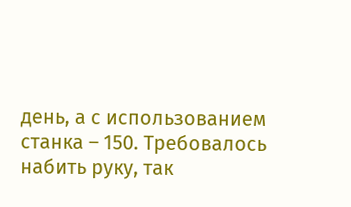день, а с использованием станка – 150. Требовалось набить руку, так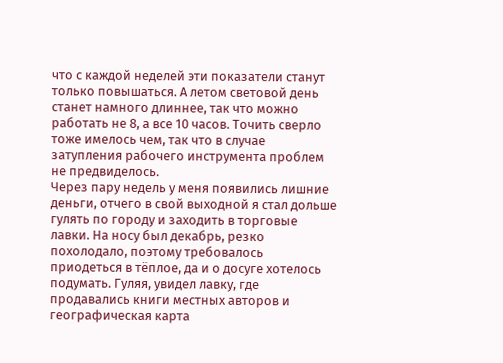что с каждой неделей эти показатели станут только повышаться. А летом световой день станет намного длиннее, так что можно работать не 8, а все 10 часов. Точить сверло тоже имелось чем, так что в случае затупления рабочего инструмента проблем не предвиделось.
Через пару недель у меня появились лишние деньги, отчего в свой выходной я стал дольше гулять по городу и заходить в торговые лавки. На носу был декабрь, резко похолодало, поэтому требовалось приодеться в тёплое, да и о досуге хотелось подумать. Гуляя, увидел лавку, где продавались книги местных авторов и географическая карта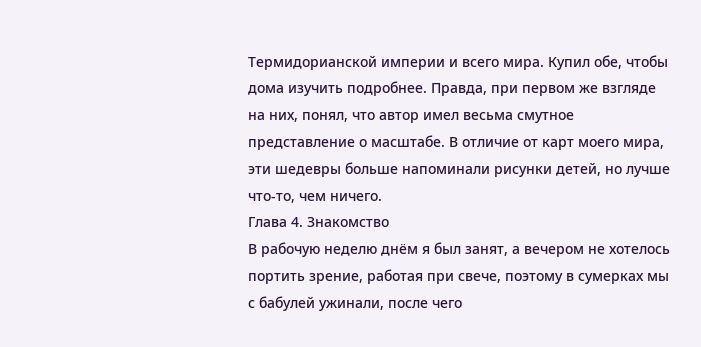Термидорианской империи и всего мира. Купил обе, чтобы дома изучить подробнее. Правда, при первом же взгляде на них, понял, что автор имел весьма смутное представление о масштабе. В отличие от карт моего мира, эти шедевры больше напоминали рисунки детей, но лучше что-то, чем ничего.
Глава 4. Знакомство
В рабочую неделю днём я был занят, а вечером не хотелось портить зрение, работая при свече, поэтому в сумерках мы с бабулей ужинали, после чего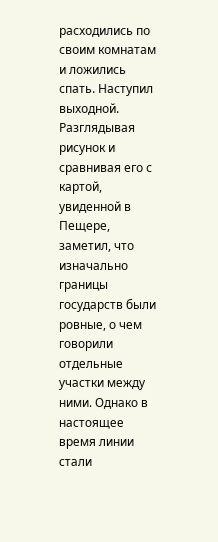расходились по своим комнатам и ложились спать. Наступил выходной. Разглядывая рисунок и сравнивая его с картой, увиденной в Пещере, заметил, что изначально границы государств были ровные, о чем говорили отдельные участки между ними. Однако в настоящее время линии стали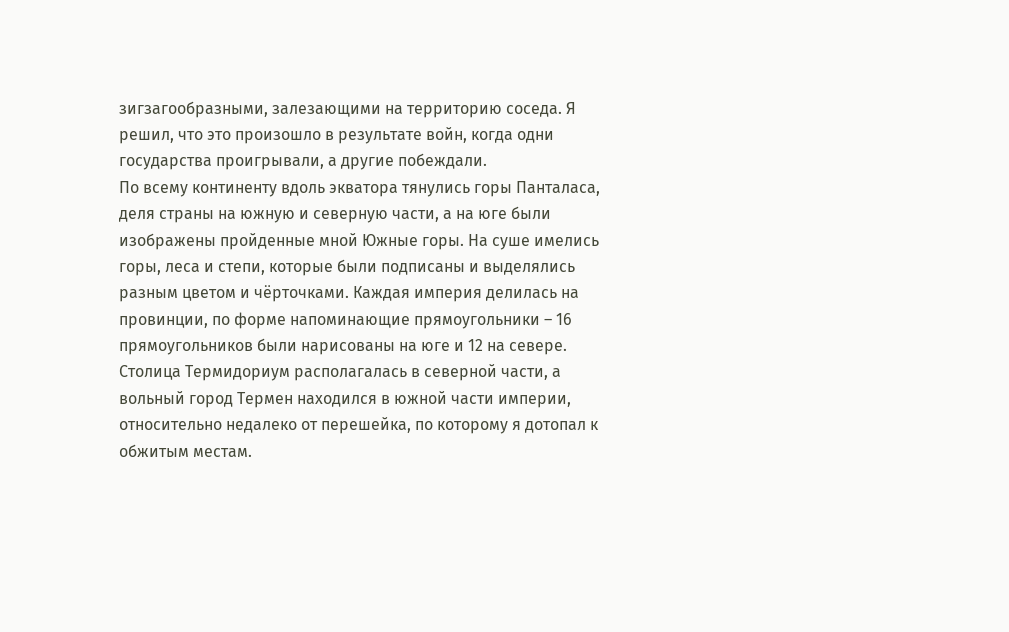зигзагообразными, залезающими на территорию соседа. Я решил, что это произошло в результате войн, когда одни государства проигрывали, а другие побеждали.
По всему континенту вдоль экватора тянулись горы Панталаса, деля страны на южную и северную части, а на юге были изображены пройденные мной Южные горы. На суше имелись горы, леса и степи, которые были подписаны и выделялись разным цветом и чёрточками. Каждая империя делилась на провинции, по форме напоминающие прямоугольники – 16 прямоугольников были нарисованы на юге и 12 на севере. Столица Термидориум располагалась в северной части, а вольный город Термен находился в южной части империи, относительно недалеко от перешейка, по которому я дотопал к обжитым местам.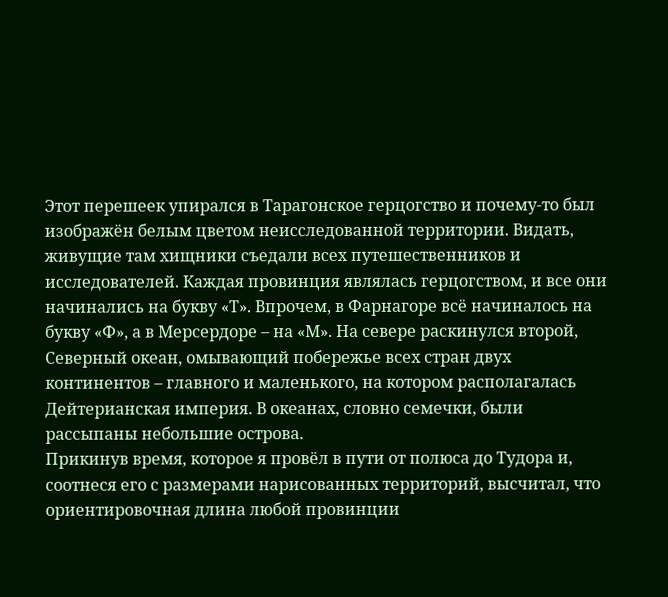Этот перешеек упирался в Тарагонское герцогство и почему-то был изображён белым цветом неисследованной территории. Видать, живущие там хищники съедали всех путешественников и исследователей. Каждая провинция являлась герцогством, и все они начинались на букву «Т». Впрочем, в Фарнагоре всё начиналось на букву «Ф», а в Мерсердоре – на «М». На севере раскинулся второй, Северный океан, омывающий побережье всех стран двух континентов – главного и маленького, на котором располагалась Дейтерианская империя. В океанах, словно семечки, были рассыпаны небольшие острова.
Прикинув время, которое я провёл в пути от полюса до Тудора и, соотнеся его с размерами нарисованных территорий, высчитал, что ориентировочная длина любой провинции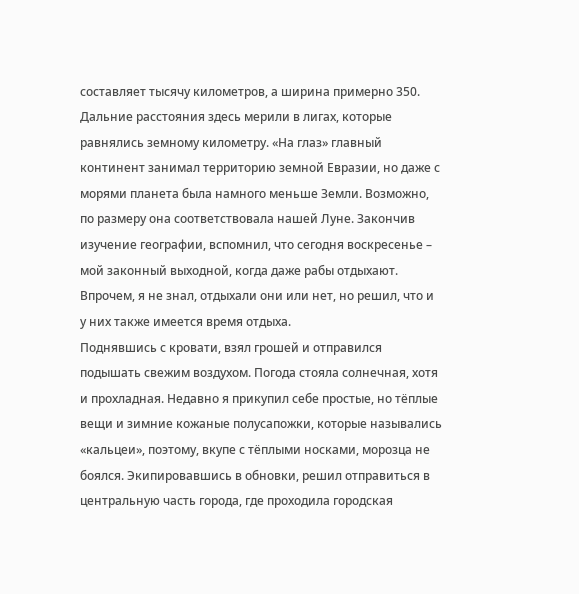составляет тысячу километров, а ширина примерно 350. Дальние расстояния здесь мерили в лигах, которые равнялись земному километру. «На глаз» главный континент занимал территорию земной Евразии, но даже с морями планета была намного меньше Земли. Возможно, по размеру она соответствовала нашей Луне. Закончив изучение географии, вспомнил, что сегодня воскресенье – мой законный выходной, когда даже рабы отдыхают. Впрочем, я не знал, отдыхали они или нет, но решил, что и у них также имеется время отдыха.
Поднявшись с кровати, взял грошей и отправился подышать свежим воздухом. Погода стояла солнечная, хотя и прохладная. Недавно я прикупил себе простые, но тёплые вещи и зимние кожаные полусапожки, которые назывались «кальцеи», поэтому, вкупе с тёплыми носками, морозца не боялся. Экипировавшись в обновки, решил отправиться в центральную часть города, где проходила городская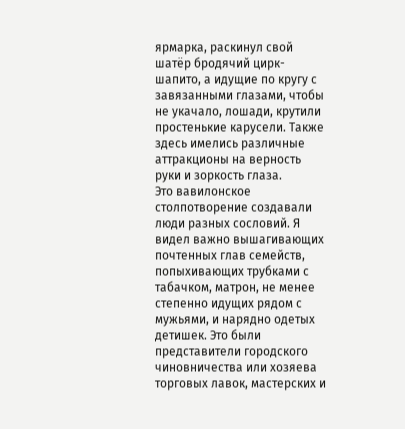ярмарка, раскинул свой шатёр бродячий цирк-шапито, а идущие по кругу с завязанными глазами, чтобы не укачало, лошади, крутили простенькие карусели. Также здесь имелись различные аттракционы на верность руки и зоркость глаза.
Это вавилонское столпотворение создавали люди разных сословий. Я видел важно вышагивающих почтенных глав семейств, попыхивающих трубками с табачком, матрон, не менее степенно идущих рядом с мужьями, и нарядно одетых детишек. Это были представители городского чиновничества или хозяева торговых лавок, мастерских и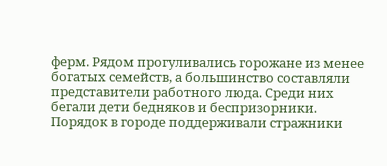ферм. Рядом прогуливались горожане из менее богатых семейств, а большинство составляли представители работного люда. Среди них бегали дети бедняков и беспризорники. Порядок в городе поддерживали стражники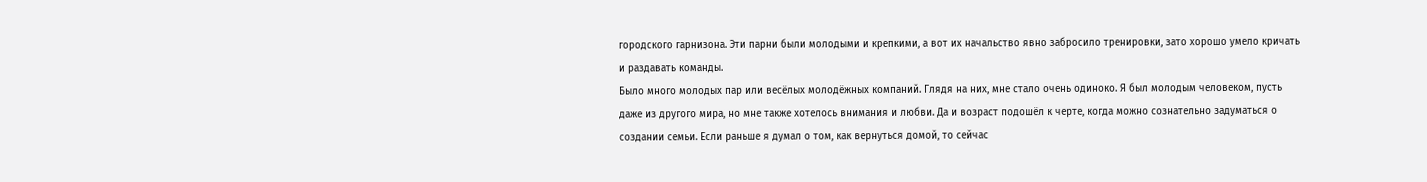городского гарнизона. Эти парни были молодыми и крепкими, а вот их начальство явно забросило тренировки, зато хорошо умело кричать и раздавать команды.
Было много молодых пар или весёлых молодёжных компаний. Глядя на них, мне стало очень одиноко. Я был молодым человеком, пусть даже из другого мира, но мне также хотелось внимания и любви. Да и возраст подошёл к черте, когда можно сознательно задуматься о создании семьи. Если раньше я думал о том, как вернуться домой, то сейчас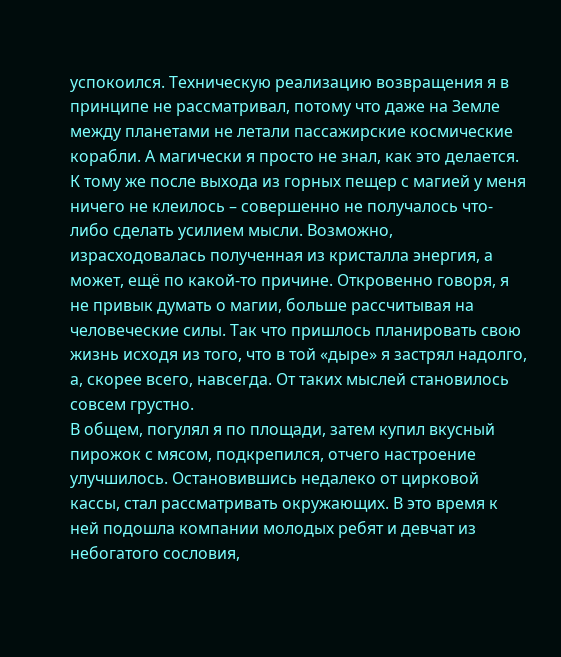успокоился. Техническую реализацию возвращения я в принципе не рассматривал, потому что даже на Земле между планетами не летали пассажирские космические корабли. А магически я просто не знал, как это делается. К тому же после выхода из горных пещер с магией у меня ничего не клеилось – совершенно не получалось что-либо сделать усилием мысли. Возможно, израсходовалась полученная из кристалла энергия, а может, ещё по какой-то причине. Откровенно говоря, я не привык думать о магии, больше рассчитывая на человеческие силы. Так что пришлось планировать свою жизнь исходя из того, что в той «дыре» я застрял надолго, а, скорее всего, навсегда. От таких мыслей становилось совсем грустно.
В общем, погулял я по площади, затем купил вкусный пирожок с мясом, подкрепился, отчего настроение улучшилось. Остановившись недалеко от цирковой кассы, стал рассматривать окружающих. В это время к ней подошла компании молодых ребят и девчат из небогатого сословия,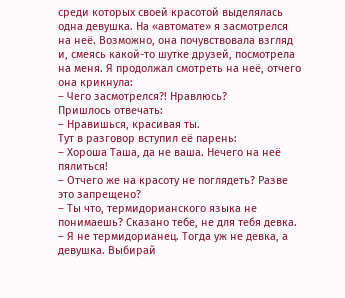среди которых своей красотой выделялась одна девушка. На «автомате» я засмотрелся на неё. Возможно, она почувствовала взгляд и, смеясь какой-то шутке друзей, посмотрела на меня. Я продолжал смотреть на неё, отчего она крикнула:
– Чего засмотрелся?! Нравлюсь?
Пришлось отвечать:
– Нравишься, красивая ты.
Тут в разговор вступил её парень:
– Хороша Таша, да не ваша. Нечего на неё пялиться!
– Отчего же на красоту не поглядеть? Разве это запрещено?
– Ты что, термидорианского языка не понимаешь? Сказано тебе, не для тебя девка.
– Я не термидорианец. Тогда уж не девка, а девушка. Выбирай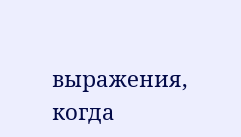выражения, когда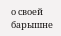о своей барышне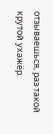отзываешься, раз такой крутой ухажёр.